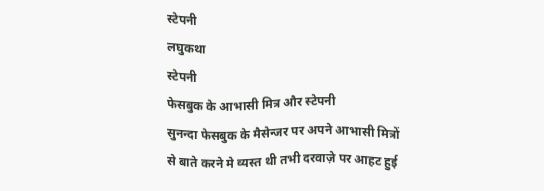स्टेपनी
लघुकथा
स्टेपनी
फेसबुक के आभासी मित्र और स्टेपनी
सुनन्दा फेसबुक के मैसेन्जर पर अपने आभासी मित्रों से बाते करने मे व्यस्त थी तभी दरवाज़े पर आहट हुई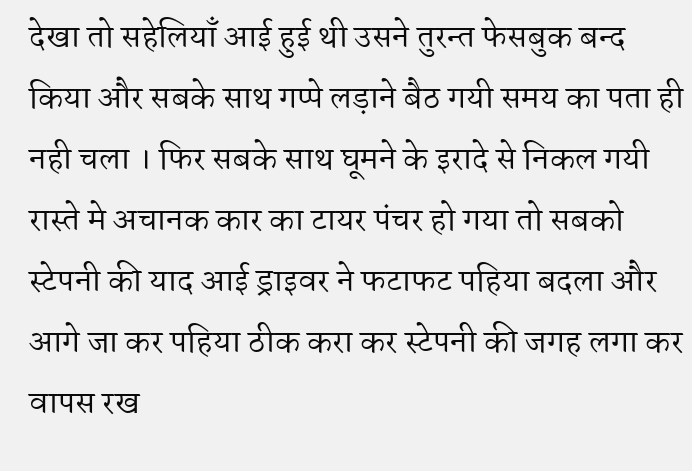देखा तो सहेलियाँ आई हुई थी उसने तुरन्त फेसबुक बन्द किया और सबके साथ गप्पे लड़ाने बैठ गयी समय का पता ही नही चला । फिर सबके साथ घूमने के इरादे से निकल गयी रास्ते मे अचानक कार का टायर पंचर हो गया तो सबको स्टेपनी की याद आई ड्राइवर ने फटाफट पहिया बदला और आगे जा कर पहिया ठीक करा कर स्टेपनी की जगह लगा कर वापस रख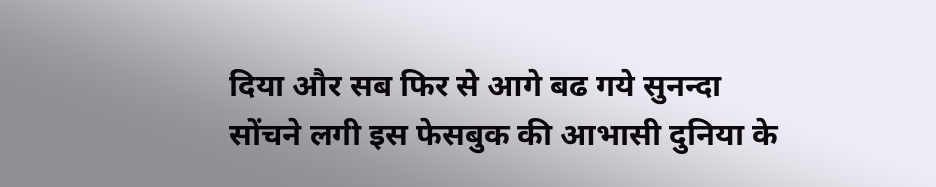दिया और सब फिर से आगे बढ गये सुनन्दा सोंचने लगी इस फेसबुक की आभासी दुनिया के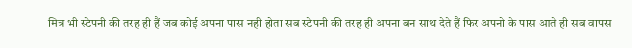मित्र भी स्टेपनी की तरह ही हैं जब कोई अपना पास नही होता सब स्टेपनी की तरह ही अपना बन साथ देते हैं फिर अपनो के पास आते ही सब वापस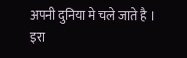अपनी दुनिया मे चले जाते है ।
इरा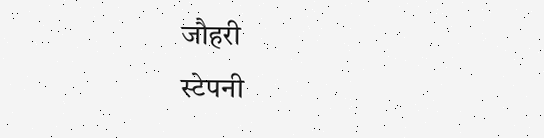जौहरी
स्टेपनी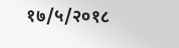१७/५/२०१८